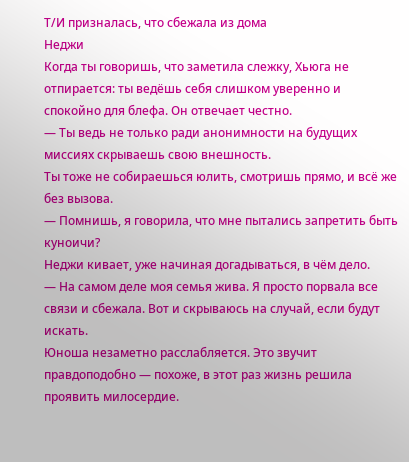Т/И призналась, что сбежала из дома
Неджи
Когда ты говоришь, что заметила слежку, Хьюга не отпирается: ты ведёшь себя слишком уверенно и спокойно для блефа. Он отвечает честно.
— Ты ведь не только ради анонимности на будущих миссиях скрываешь свою внешность.
Ты тоже не собираешься юлить, смотришь прямо, и всё же без вызова.
— Помнишь, я говорила, что мне пытались запретить быть куноичи?
Неджи кивает, уже начиная догадываться, в чём дело.
— На самом деле моя семья жива. Я просто порвала все связи и сбежала. Вот и скрываюсь на случай, если будут искать.
Юноша незаметно расслабляется. Это звучит правдоподобно — похоже, в этот раз жизнь решила проявить милосердие.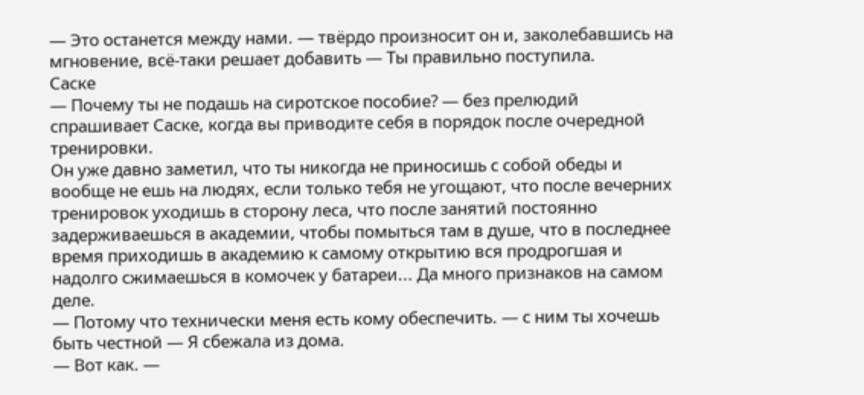— Это останется между нами. — твёрдо произносит он и, заколебавшись на мгновение, всё-таки решает добавить — Ты правильно поступила.
Саске
— Почему ты не подашь на сиротское пособие? — без прелюдий спрашивает Саске, когда вы приводите себя в порядок после очередной тренировки.
Он уже давно заметил, что ты никогда не приносишь с собой обеды и вообще не ешь на людях, если только тебя не угощают, что после вечерних тренировок уходишь в сторону леса, что после занятий постоянно задерживаешься в академии, чтобы помыться там в душе, что в последнее время приходишь в академию к самому открытию вся продрогшая и надолго сжимаешься в комочек у батареи... Да много признаков на самом деле.
— Потому что технически меня есть кому обеспечить. — с ним ты хочешь быть честной — Я сбежала из дома.
— Вот как. —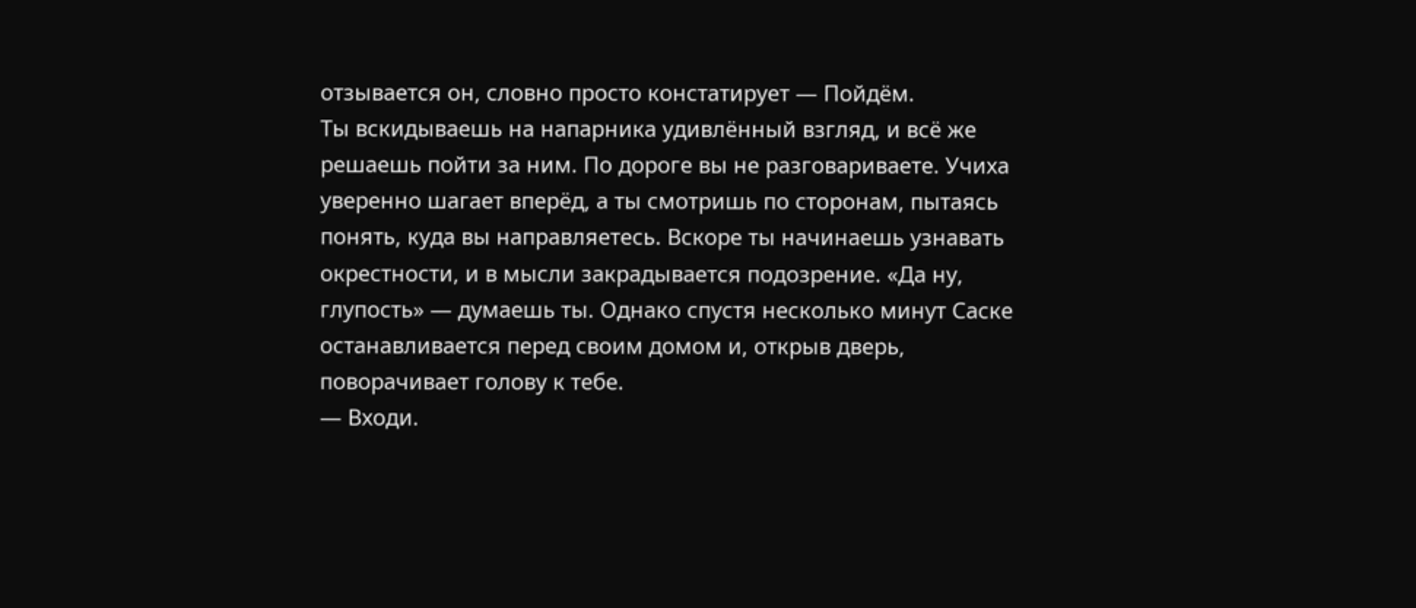отзывается он, словно просто констатирует — Пойдём.
Ты вскидываешь на напарника удивлённый взгляд, и всё же решаешь пойти за ним. По дороге вы не разговариваете. Учиха уверенно шагает вперёд, а ты смотришь по сторонам, пытаясь понять, куда вы направляетесь. Вскоре ты начинаешь узнавать окрестности, и в мысли закрадывается подозрение. «Да ну, глупость» — думаешь ты. Однако спустя несколько минут Саске останавливается перед своим домом и, открыв дверь, поворачивает голову к тебе.
— Входи.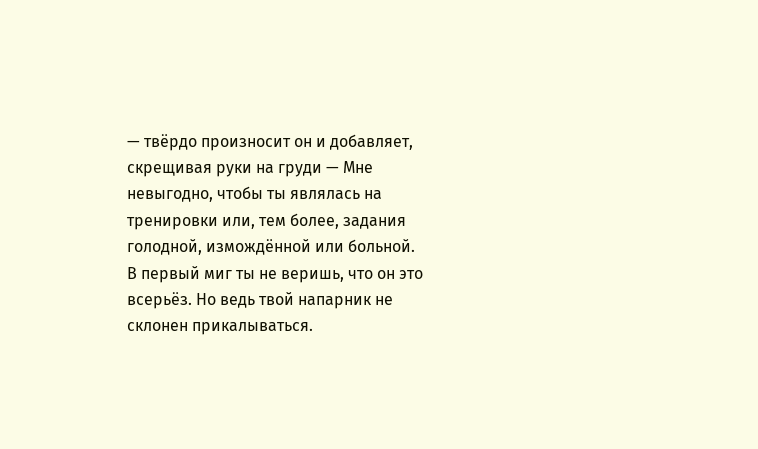— твёрдо произносит он и добавляет, скрещивая руки на груди — Мне невыгодно, чтобы ты являлась на тренировки или, тем более, задания голодной, измождённой или больной.
В первый миг ты не веришь, что он это всерьёз. Но ведь твой напарник не склонен прикалываться.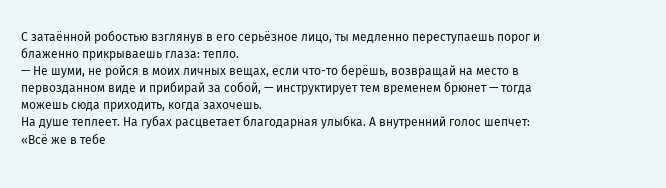С затаённой робостью взглянув в его серьёзное лицо, ты медленно переступаешь порог и блаженно прикрываешь глаза: тепло.
— Не шуми, не ройся в моих личных вещах, если что-то берёшь, возвращай на место в первозданном виде и прибирай за собой, — инструктирует тем временем брюнет — тогда можешь сюда приходить, когда захочешь.
На душе теплеет. На губах расцветает благодарная улыбка. А внутренний голос шепчет: «Всё же в тебе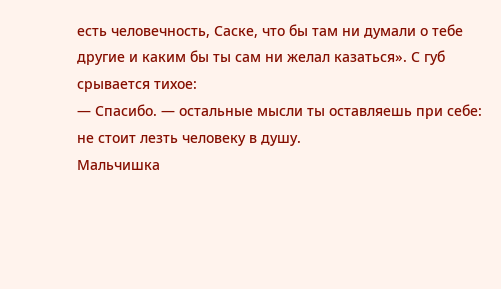есть человечность, Саске, что бы там ни думали о тебе другие и каким бы ты сам ни желал казаться». С губ срывается тихое:
— Спасибо. — остальные мысли ты оставляешь при себе: не стоит лезть человеку в душу.
Мальчишка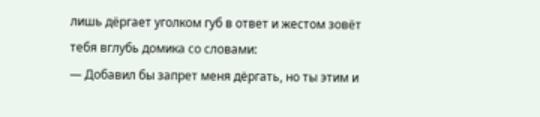лишь дёргает уголком губ в ответ и жестом зовёт тебя вглубь домика со словами:
— Добавил бы запрет меня дёргать, но ты этим и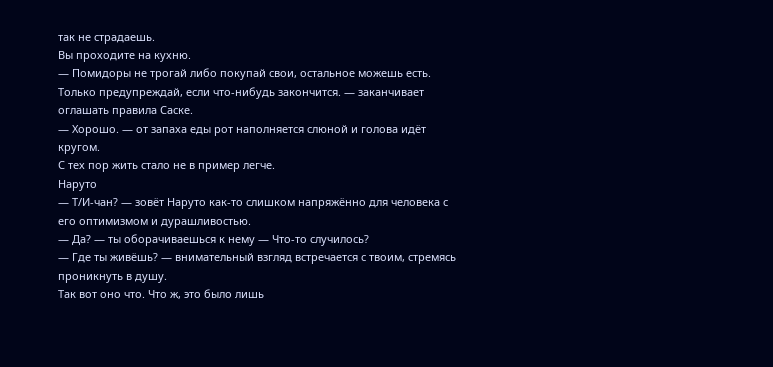так не страдаешь.
Вы проходите на кухню.
— Помидоры не трогай либо покупай свои, остальное можешь есть. Только предупреждай, если что-нибудь закончится. — заканчивает оглашать правила Саске.
— Хорошо. — от запаха еды рот наполняется слюной и голова идёт кругом.
С тех пор жить стало не в пример легче.
Наруто
— Т/И-чан? — зовёт Наруто как-то слишком напряжённо для человека с его оптимизмом и дурашливостью.
— Да? — ты оборачиваешься к нему — Что-то случилось?
— Где ты живёшь? — внимательный взгляд встречается с твоим, стремясь проникнуть в душу.
Так вот оно что. Что ж, это было лишь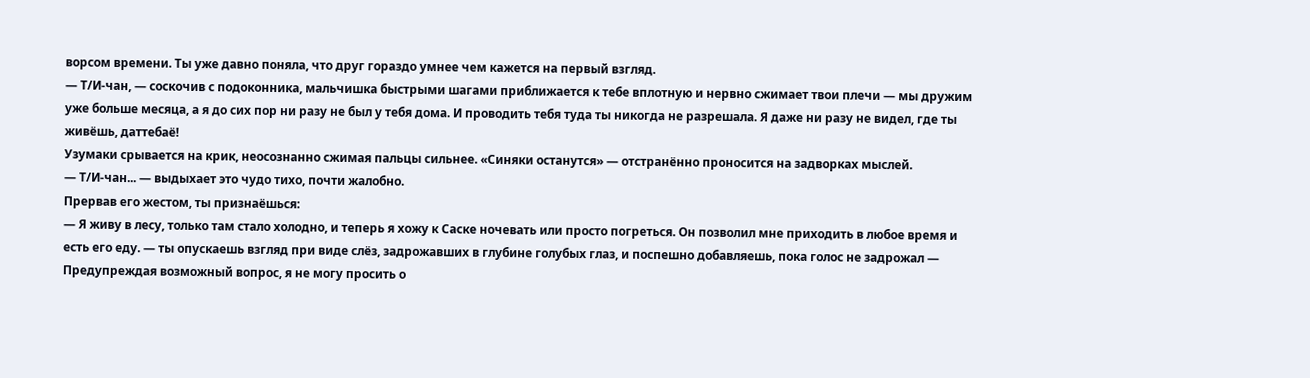ворсом времени. Ты уже давно поняла, что друг гораздо умнее чем кажется на первый взгляд.
— Т/И-чан, — соскочив с подоконника, мальчишка быстрыми шагами приближается к тебе вплотную и нервно сжимает твои плечи — мы дружим уже больше месяца, а я до сих пор ни разу не был у тебя дома. И проводить тебя туда ты никогда не разрешала. Я даже ни разу не видел, где ты живёшь, даттебаё!
Узумаки срывается на крик, неосознанно сжимая пальцы сильнее. «Синяки останутся» — отстранённо проносится на задворках мыслей.
— Т/И-чан... — выдыхает это чудо тихо, почти жалобно.
Прервав его жестом, ты признаёшься:
— Я живу в лесу, только там стало холодно, и теперь я хожу к Саске ночевать или просто погреться. Он позволил мне приходить в любое время и есть его еду. — ты опускаешь взгляд при виде слёз, задрожавших в глубине голубых глаз, и поспешно добавляешь, пока голос не задрожал — Предупреждая возможный вопрос, я не могу просить о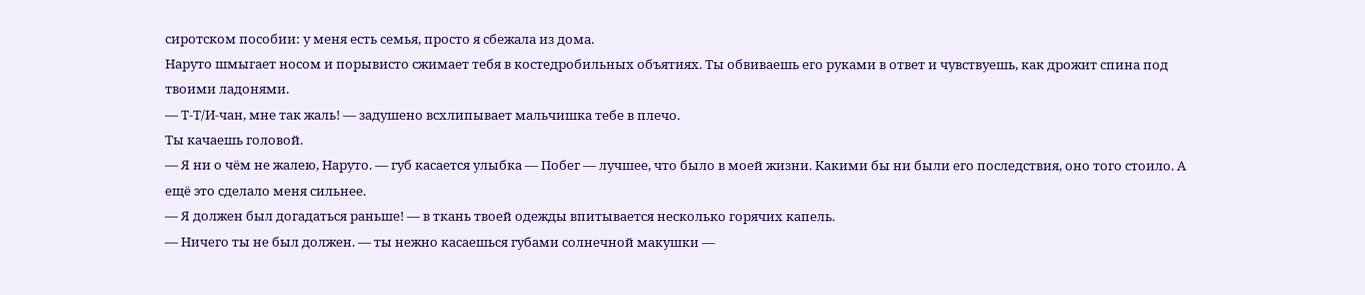сиротском пособии: у меня есть семья, просто я сбежала из дома.
Наруто шмыгает носом и порывисто сжимает тебя в костедробильных объятиях. Ты обвиваешь его руками в ответ и чувствуешь, как дрожит спина под твоими ладонями.
— Т-Т/И-чан, мне так жаль! — задушено всхлипывает мальчишка тебе в плечо.
Ты качаешь головой.
— Я ни о чём не жалею, Наруто. — губ касается улыбка — Побег — лучшее, что было в моей жизни. Какими бы ни были его последствия, оно того стоило. А ещё это сделало меня сильнее.
— Я должен был догадаться раньше! — в ткань твоей одежды впитывается несколько горячих капель.
— Ничего ты не был должен. — ты нежно касаешься губами солнечной макушки —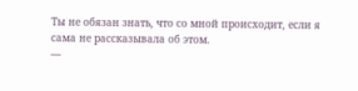Ты не обязан знать, что со мной происходит, если я сама не рассказывала об этом.
—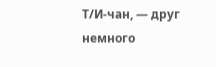Т/И-чан, — друг немного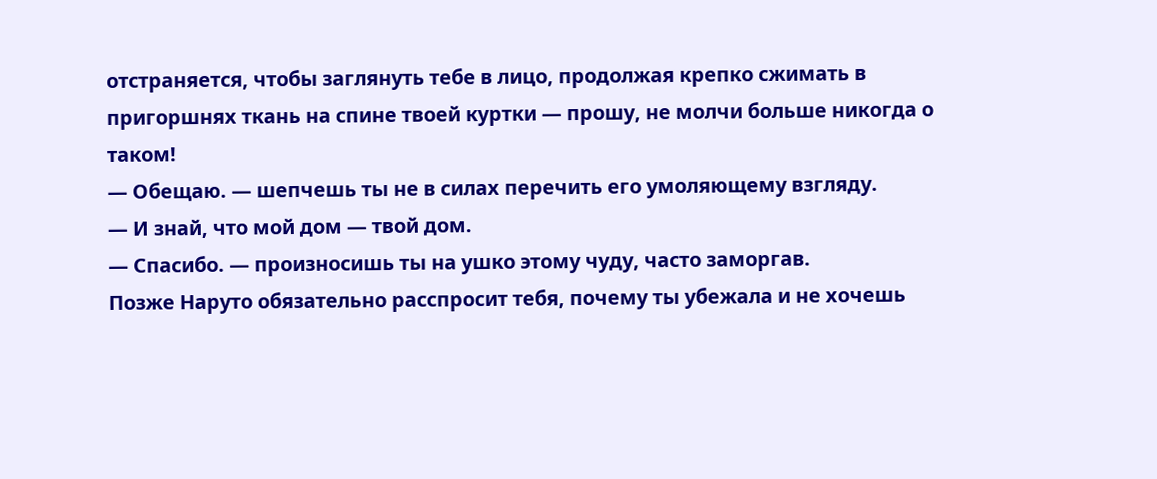отстраняется, чтобы заглянуть тебе в лицо, продолжая крепко сжимать в пригоршнях ткань на спине твоей куртки — прошу, не молчи больше никогда о таком!
— Обещаю. — шепчешь ты не в силах перечить его умоляющему взгляду.
— И знай, что мой дом — твой дом.
— Спасибо. — произносишь ты на ушко этому чуду, часто заморгав.
Позже Наруто обязательно расспросит тебя, почему ты убежала и не хочешь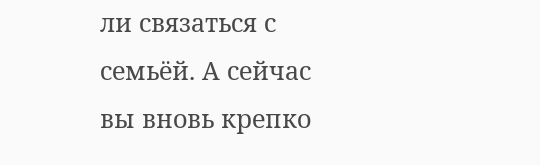ли связаться с семьёй. А сейчас вы вновь крепко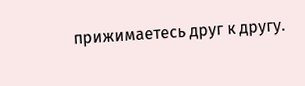прижимаетесь друг к другу.